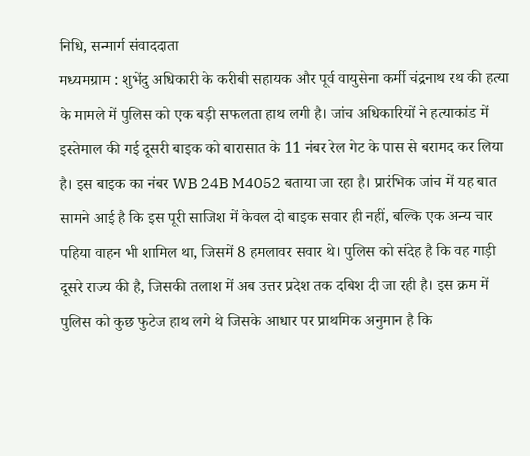निधि, सन्मार्ग संवाददाता
मध्यमग्राम : शुभेंदु अधिकारी के करीबी सहायक और पूर्व वायुसेना कर्मी चंद्रनाथ रथ की हत्या के मामले में पुलिस को एक बड़ी सफलता हाथ लगी है। जांच अधिकारियों ने हत्याकांड में इस्तेमाल की गई दूसरी बाइक को बारासात के 11 नंबर रेल गेट के पास से बरामद कर लिया है। इस बाइक का नंबर WB 24B M4052 बताया जा रहा है। प्रारंभिक जांच में यह बात सामने आई है कि इस पूरी साजिश में केवल दो बाइक सवार ही नहीं, बल्कि एक अन्य चार पहिया वाहन भी शामिल था, जिसमें 8 हमलावर सवार थे। पुलिस को संदेह है कि वह गाड़ी दूसरे राज्य की है, जिसकी तलाश में अब उत्तर प्रदेश तक दबिश दी जा रही है। इस क्रम में पुलिस को कुछ फुटेज हाथ लगे थे जिसके आधार पर प्राथमिक अनुमान है कि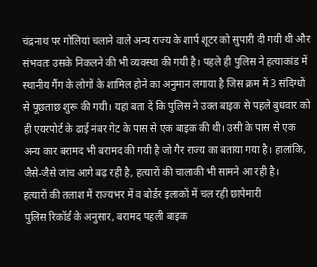चंद्रनाथ पर गोलियां चलाने वाले अन्य राज्य के शार्प शूटर को सुपारी दी गयी थी और संभवतः उसके निकलने की भी व्यवस्था की गयी है। पहले ही पुलिस ने हत्याकांड में स्थानीय गैंग के लोगों के शामिल होने का अनुमान लगाया है जिस क्रम में 3 संदिग्धों से पूछताछ शुरू की गयी। यहां बता दें कि पुलिस ने उक्त बाइक से पहले बुधवार को ही एयरपोर्ट के ढाई नंबर गेट के पास से एक बाइक की थी। उसी के पास से एक अन्य कार बरामद भी बरामद की गयी है जो गैर राज्य का बताया गया है। हालांकि, जैसे-जैसे जांच आगे बढ़ रही है, हत्यारों की चालाकी भी सामने आ रही है।
हत्यारों की तलाश में राज्यभर में व बोर्डर इलाकों में चल रही छापेमारी
पुलिस रिकॉर्ड के अनुसार, बरामद पहली बाइक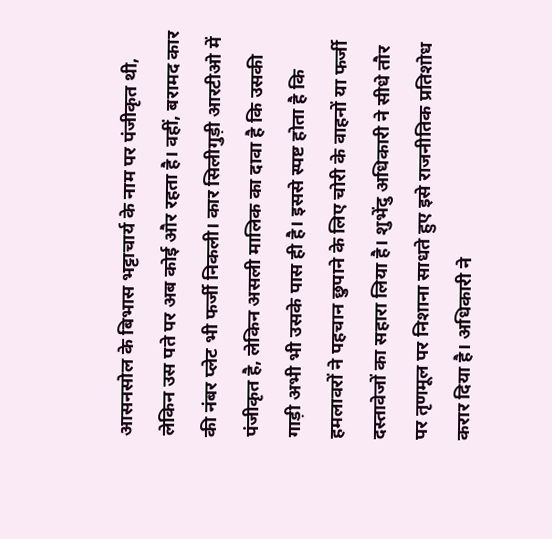आसनसोल के बिभास भट्टाचार्य के नाम पर पंजीकृत थी, लेकिन उस पते पर अब कोई और रहता है। वहीं, बरामद कार की नंबर प्लेट भी फर्जी निकली। कार सिलीगुड़ी आरटीओ में पंजीकृत है, लेकिन असली मालिक का दावा है कि उसकी गाड़ी अभी भी उसके पास ही है। इससे स्पष्ट होता है कि हमलावरों ने पहचान छुपाने के लिए चोरी के वाहनों या फर्जी दस्तावेजों का सहारा लिया है। शुभेंदु अधिकारी ने सीधे तौर पर तृणमूल पर निशाना साधते हुए इसे राजनीतिक प्रतिशोध करार दिया है। अधिकारी ने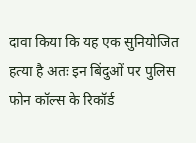दावा किया कि यह एक सुनियोजित हत्या है अतः इन बिंदुओं पर पुलिस फोन कॉल्स के रिकॉर्ड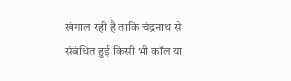खंगाल रही है ताकि चंद्रनाथ से संबंधित हुई किसी भी कॉल या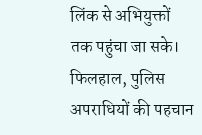लिंक से अभियुक्तों तक पहुंचा जा सके। फिलहाल, पुलिस अपराधियों की पहचान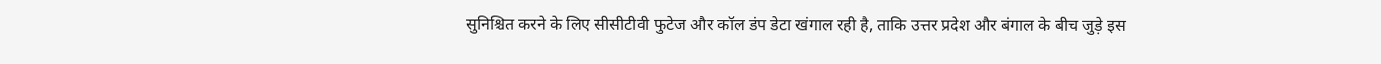सुनिश्चित करने के लिए सीसीटीवी फुटेज और कॉल डंप डेटा खंगाल रही है, ताकि उत्तर प्रदेश और बंगाल के बीच जुड़े इस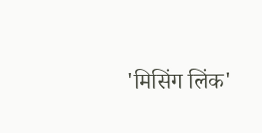'मिसिंग लिंक'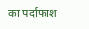का पर्दाफाश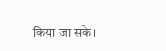किया जा सके।